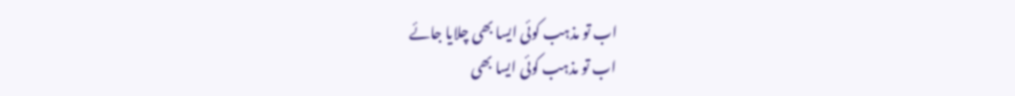اب تو مذہب کوئی ایسا بھی چلایا جائے
اب تو مذہب کوئی ایسا بھی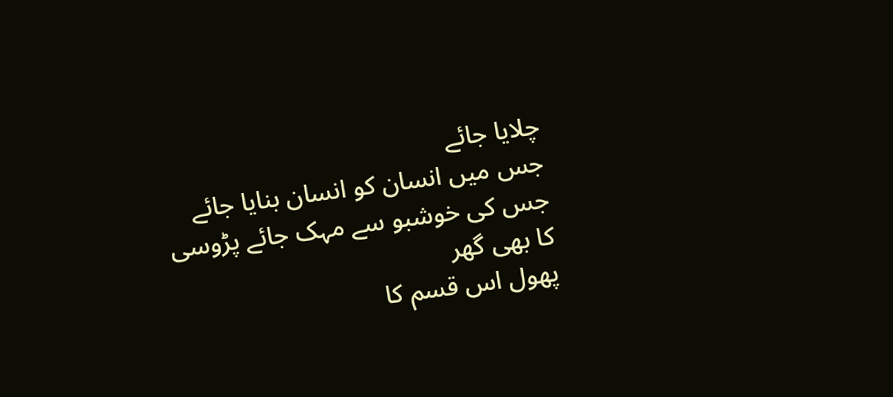چلایا جائے
جس میں انسان کو انسان بنایا جائے
جس کی خوشبو سے مہک جائے پڑوسی کا بھی گھر
پھول اس قسم کا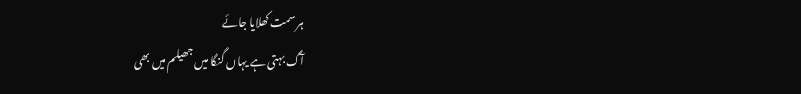ہر سمت کھلایا جائے
آگ بہتی ہے یہاں گنگا میں جھیلم میں بھی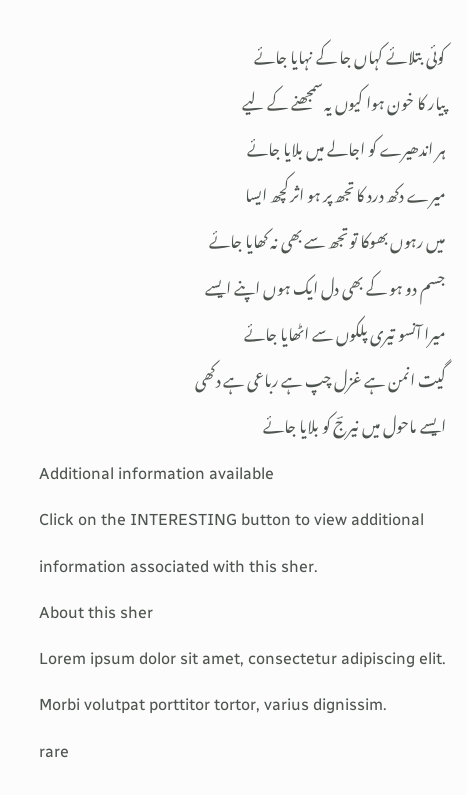کوئی بتلائے کہاں جا کے نہایا جائے
پیار کا خون ہوا کیوں یہ سمجھنے کے لیے
ہر اندھیرے کو اجالے میں بلایا جائے
میرے دکھ درد کا تجھ پر ہو اثر کچھ ایسا
میں رہوں بھوکا تو تجھ سے بھی نہ کھایا جائے
جسم دو ہو کے بھی دل ایک ہوں اپنے ایسے
میرا آنسو تیری پلکوں سے اٹھایا جائے
گیت انمن ہے غزل چپ ہے رباعی ہے دکھی
ایسے ماحول میں نیرجؔ کو بلایا جائے
Additional information available
Click on the INTERESTING button to view additional information associated with this sher.
About this sher
Lorem ipsum dolor sit amet, consectetur adipiscing elit. Morbi volutpat porttitor tortor, varius dignissim.
rare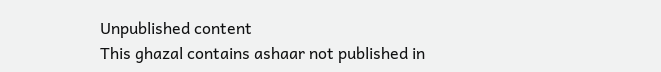Unpublished content
This ghazal contains ashaar not published in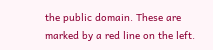the public domain. These are marked by a red line on the left.